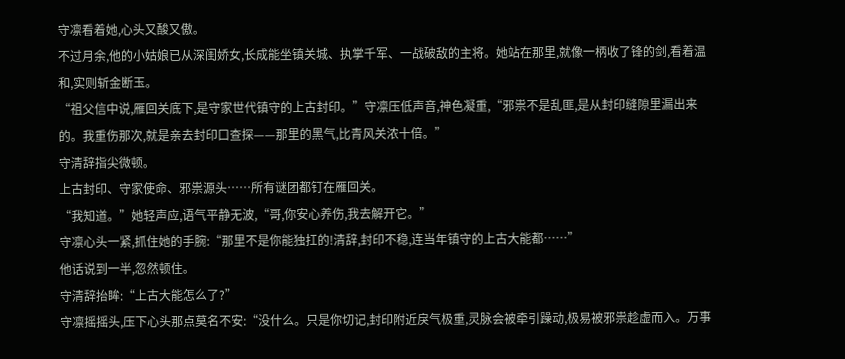守凛看着她,心头又酸又傲。
不过月余,他的小姑娘已从深闺娇女,长成能坐镇关城、执掌千军、一战破敌的主将。她站在那里,就像一柄收了锋的剑,看着温和,实则斩金断玉。
“祖父信中说,雁回关底下,是守家世代镇守的上古封印。”守凛压低声音,神色凝重,“邪祟不是乱匪,是从封印缝隙里漏出来的。我重伤那次,就是亲去封印口查探——那里的黑气,比青风关浓十倍。”
守清辞指尖微顿。
上古封印、守家使命、邪祟源头……所有谜团都钉在雁回关。
“我知道。”她轻声应,语气平静无波,“哥,你安心养伤,我去解开它。”
守凛心头一紧,抓住她的手腕:“那里不是你能独扛的!清辞,封印不稳,连当年镇守的上古大能都……”
他话说到一半,忽然顿住。
守清辞抬眸:“上古大能怎么了?”
守凛摇摇头,压下心头那点莫名不安:“没什么。只是你切记,封印附近戾气极重,灵脉会被牵引躁动,极易被邪祟趁虚而入。万事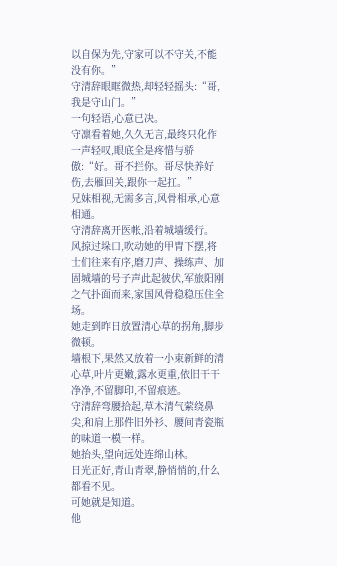以自保为先,守家可以不守关,不能没有你。”
守清辞眼眶微热,却轻轻摇头:“哥,我是守山门。”
一句轻语,心意已决。
守凛看着她,久久无言,最终只化作一声轻叹,眼底全是疼惜与骄傲:“好。哥不拦你。哥尽快养好伤,去雁回关,跟你一起扛。”
兄妹相视,无需多言,风骨相承,心意相通。
守清辞离开医帐,沿着城墙缓行。
风掠过垛口,吹动她的甲胄下摆,将士们往来有序,磨刀声、操练声、加固城墙的号子声此起彼伏,军旅阳刚之气扑面而来,家国风骨稳稳压住全场。
她走到昨日放置清心草的拐角,脚步微顿。
墙根下,果然又放着一小束新鲜的清心草,叶片更嫩,露水更重,依旧干干净净,不留脚印,不留痕迹。
守清辞弯腰拾起,草木清气萦绕鼻尖,和肩上那件旧外衫、腰间青瓷瓶的味道一模一样。
她抬头,望向远处连绵山林。
日光正好,青山青翠,静悄悄的,什么都看不见。
可她就是知道。
他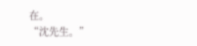在。
“沈先生。”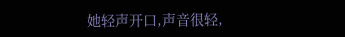她轻声开口,声音很轻,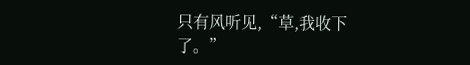只有风听见,“草,我收下了。”